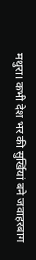मथुरा। कभी देश भर की सुर्खियां बने जवाहरबाग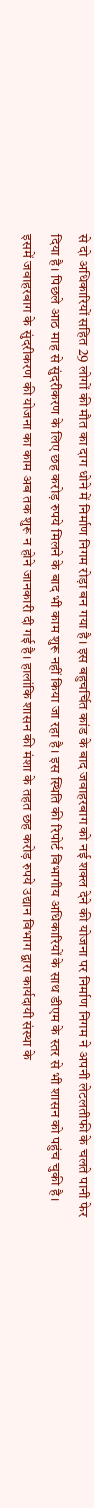से दो अधिकारियों सहित 29 लोगों की मौत का दाग धोने में निर्माण निगम रोड़ा बन गया है। इस बहुचर्चित कांड के बाद जवाहरबाग को नई शक्ल देने की योजना पर निर्माण निगम ने अपनी लेटलतीफी के चलते पानी फेर दिया है। पिछले आठ माह से सुंदरीकरण के लिए छह करोड़ रुपये मिलने के बाद भी काम शुरू नहीं किया जा रहा है। इस स्थिति की रिपोर्ट विभागीय अधिकारियों के साथ डीएम के स्तर से भी शासन को पहुंच चुकी है। इसमें जवाहरबाग के सुंदरीकरण की योजना का काम अब तक शुरू न होने जानकारी दी गई है। हालांकि शासन की मंशा के तहत छह करोड़ रुपये उद्यान विभाग द्वारा कार्यदायी संस्था के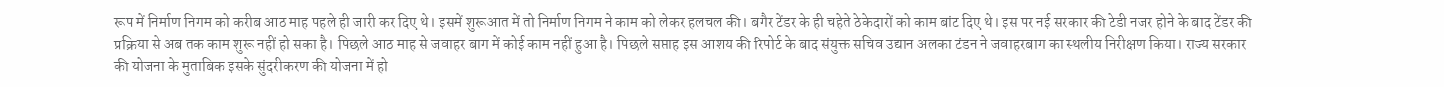रूप में निर्माण निगम को करीब आठ माह पहले ही जारी कर दिए थे। इसमें शुरूआत में तो निर्माण निगम ने काम को लेकर हलचल की। बगैर टेंडर के ही चहेते ठेकेदारों को काम बांट दिए थे। इस पर नई सरकार की टेडी नजर होने के बाद टेंडर की प्रक्रिया से अब तक काम शुरू नहीं हो सका है। पिछले आठ माह से जवाहर बाग में कोई काम नहीं हुआ है। पिछले सप्ताह इस आशय की रिपोर्ट के बाद संयुक्त सचिव उद्यान अलका टंडन ने जवाहरबाग का स्थलीय निरीक्षण किया। राज्य सरकार की योजना के मुताबिक इसके सुंदरीकरण की योजना में हो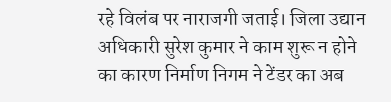रहे विलंब पर नाराजगी जताई। जिला उद्यान अधिकारी सुरेश कुमार ने काम शुरू न होने का कारण निर्माण निगम ने टेंडर का अब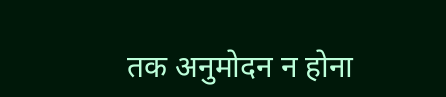तक अनुमोदन न होना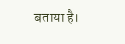बताया है।